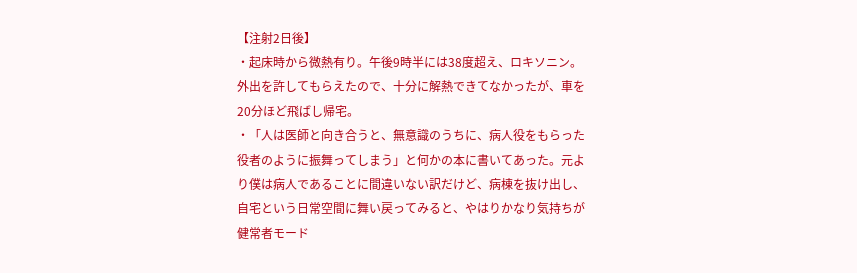【注射2日後】
・起床時から微熱有り。午後9時半には38度超え、ロキソニン。外出を許してもらえたので、十分に解熱できてなかったが、車を20分ほど飛ばし帰宅。
・「人は医師と向き合うと、無意識のうちに、病人役をもらった役者のように振舞ってしまう」と何かの本に書いてあった。元より僕は病人であることに間違いない訳だけど、病棟を抜け出し、自宅という日常空間に舞い戻ってみると、やはりかなり気持ちが健常者モード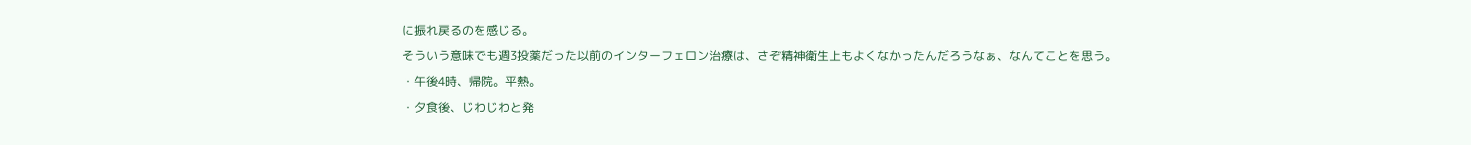に振れ戻るのを感じる。
そういう意味でも週3投薬だった以前のインターフェロン治療は、さぞ精神衛生上もよくなかったんだろうなぁ、なんてことを思う。
・午後4時、帰院。平熱。
・夕食後、じわじわと発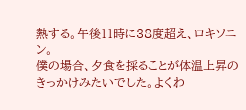熱する。午後11時に38度超え、ロキソニン。
僕の場合、夕食を採ることが体温上昇のきっかけみたいでした。よくわ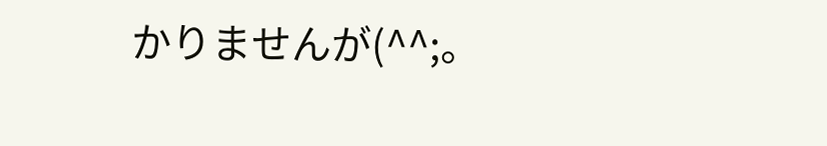かりませんが(^^;。